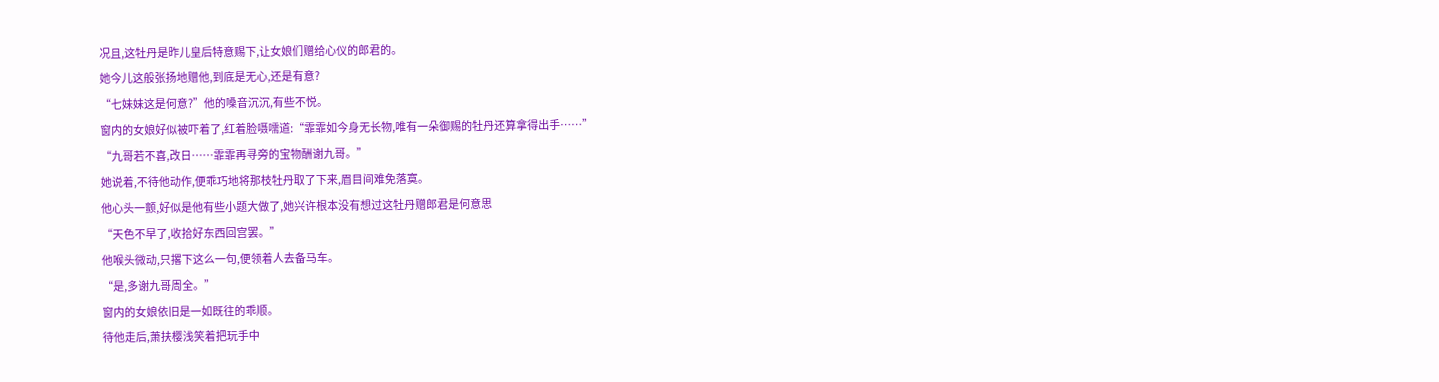况且,这牡丹是昨儿皇后特意赐下,让女娘们赠给心仪的郎君的。
她今儿这般张扬地赠他,到底是无心,还是有意?
“七妹妹这是何意?”他的嗓音沉沉,有些不悦。
窗内的女娘好似被吓着了,红着脸嗫嚅道:“霏霏如今身无长物,唯有一朵御赐的牡丹还算拿得出手……”
“九哥若不喜,改日……霏霏再寻旁的宝物酬谢九哥。”
她说着,不待他动作,便乖巧地将那枝牡丹取了下来,眉目间难免落寞。
他心头一颤,好似是他有些小题大做了,她兴许根本没有想过这牡丹赠郎君是何意思
“天色不早了,收拾好东西回宫罢。”
他喉头微动,只撂下这么一句,便领着人去备马车。
“是,多谢九哥周全。”
窗内的女娘依旧是一如既往的乖顺。
待他走后,萧扶樱浅笑着把玩手中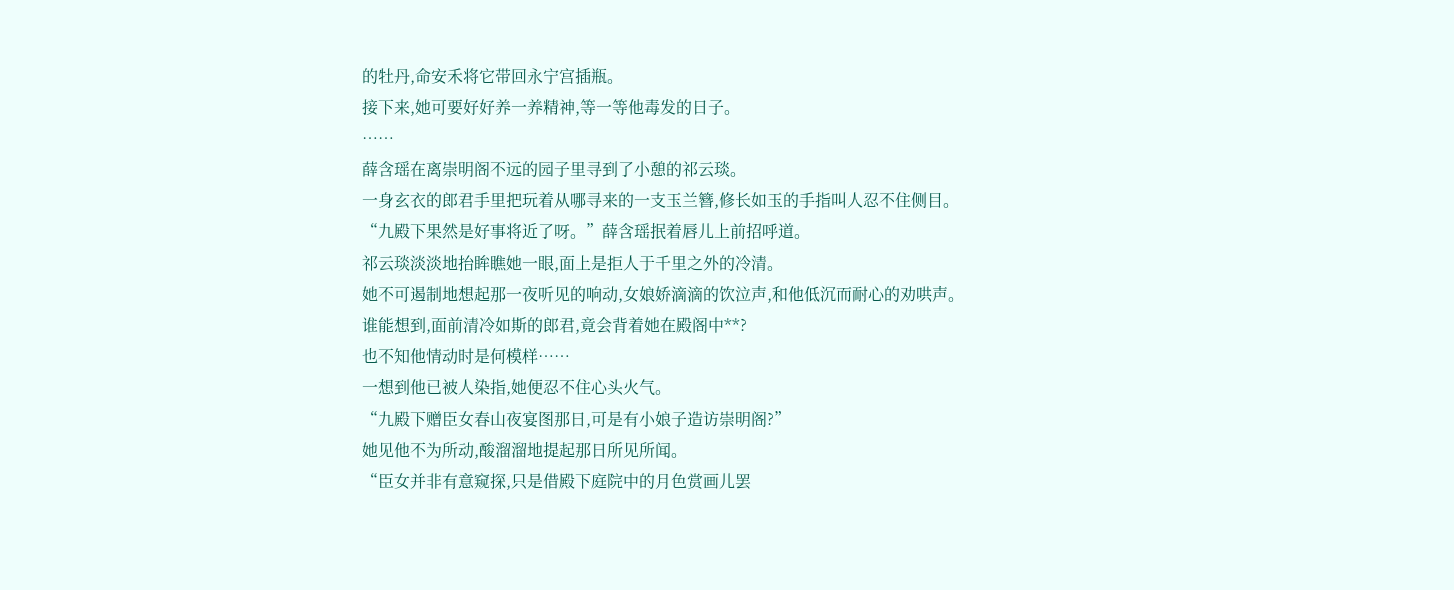的牡丹,命安禾将它带回永宁宫插瓶。
接下来,她可要好好养一养精神,等一等他毒发的日子。
……
薛含瑶在离崇明阁不远的园子里寻到了小憩的祁云琰。
一身玄衣的郎君手里把玩着从哪寻来的一支玉兰簪,修长如玉的手指叫人忍不住侧目。
“九殿下果然是好事将近了呀。”薛含瑶抿着唇儿上前招呼道。
祁云琰淡淡地抬眸瞧她一眼,面上是拒人于千里之外的冷清。
她不可遏制地想起那一夜听见的响动,女娘娇滴滴的饮泣声,和他低沉而耐心的劝哄声。
谁能想到,面前清冷如斯的郎君,竟会背着她在殿阁中**?
也不知他情动时是何模样……
一想到他已被人染指,她便忍不住心头火气。
“九殿下赠臣女春山夜宴图那日,可是有小娘子造访崇明阁?”
她见他不为所动,酸溜溜地提起那日所见所闻。
“臣女并非有意窥探,只是借殿下庭院中的月色赏画儿罢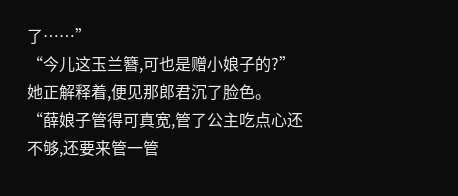了……”
“今儿这玉兰簪,可也是赠小娘子的?”
她正解释着,便见那郎君沉了脸色。
“薛娘子管得可真宽,管了公主吃点心还不够,还要来管一管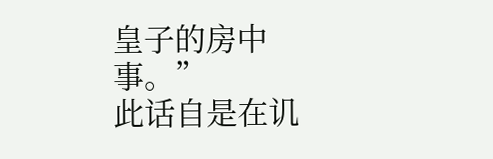皇子的房中事。”
此话自是在讥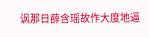讽那日薛含瑶故作大度地逼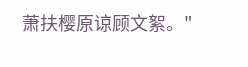萧扶樱原谅顾文絮。"